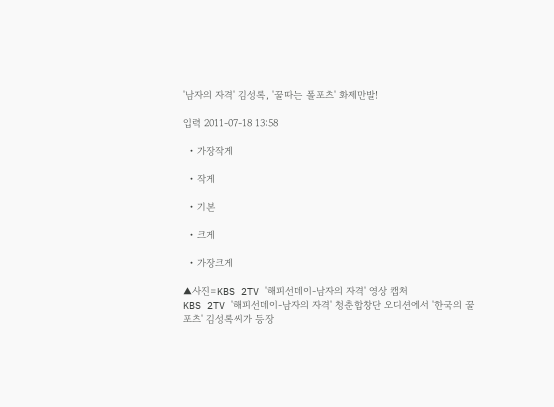'남자의 자격' 김성록, '꿀따는 폴포츠' 화제만발!

입력 2011-07-18 13:58

  • 가장작게

  • 작게

  • 기본

  • 크게

  • 가장크게

▲사진=KBS 2TV '해피선데이-남자의 자격' 영상 캡처
KBS 2TV '해피선데이-남자의 자격' 청춘합창단 오디션에서 '한국의 꿀포츠' 김성록씨가 등장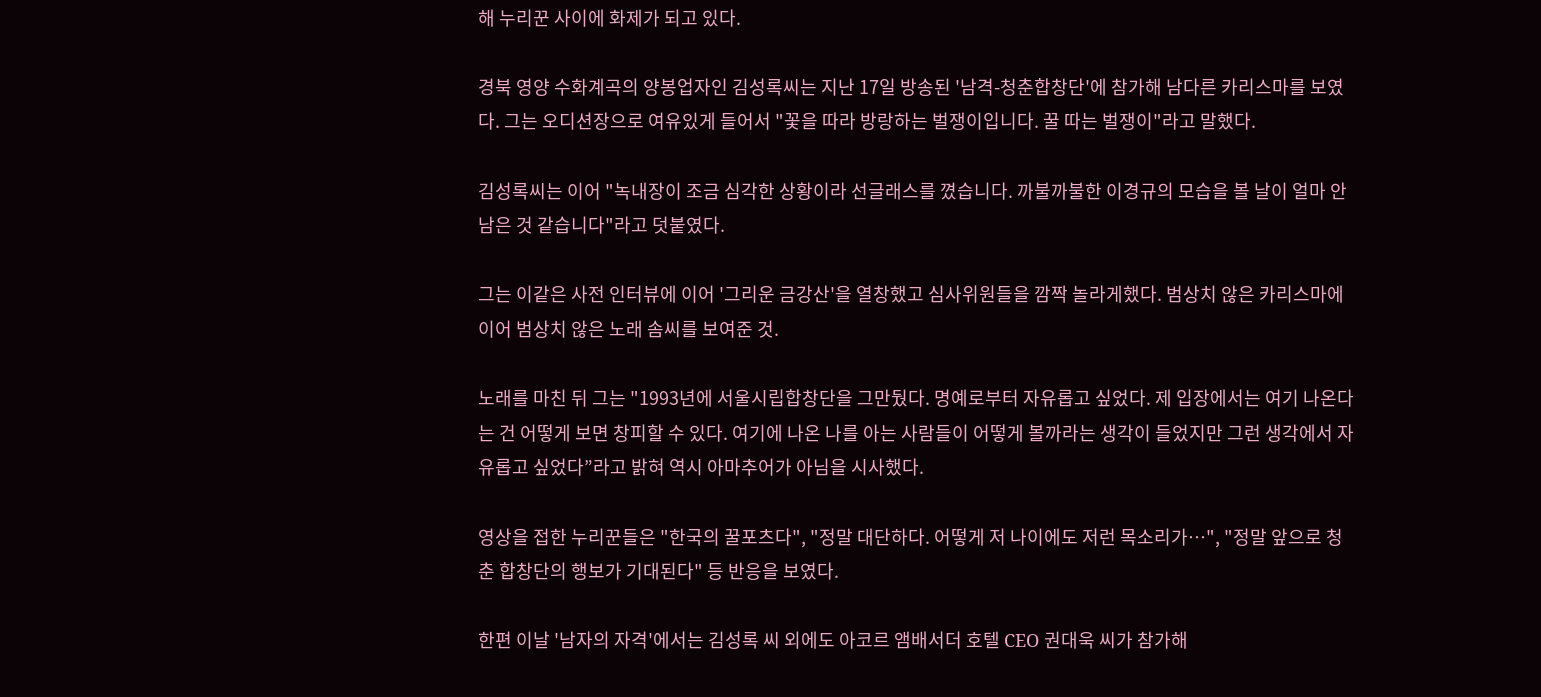해 누리꾼 사이에 화제가 되고 있다.

경북 영양 수화계곡의 양봉업자인 김성록씨는 지난 17일 방송된 '남격-청춘합창단'에 참가해 남다른 카리스마를 보였다. 그는 오디션장으로 여유있게 들어서 "꽃을 따라 방랑하는 벌쟁이입니다. 꿀 따는 벌쟁이"라고 말했다.

김성록씨는 이어 "녹내장이 조금 심각한 상황이라 선글래스를 꼈습니다. 까불까불한 이경규의 모습을 볼 날이 얼마 안 남은 것 같습니다"라고 덧붙였다.

그는 이같은 사전 인터뷰에 이어 '그리운 금강산'을 열창했고 심사위원들을 깜짝 놀라게했다. 범상치 않은 카리스마에 이어 범상치 않은 노래 솜씨를 보여준 것.

노래를 마친 뒤 그는 "1993년에 서울시립합창단을 그만뒀다. 명예로부터 자유롭고 싶었다. 제 입장에서는 여기 나온다는 건 어떻게 보면 창피할 수 있다. 여기에 나온 나를 아는 사람들이 어떻게 볼까라는 생각이 들었지만 그런 생각에서 자유롭고 싶었다”라고 밝혀 역시 아마추어가 아님을 시사했다.

영상을 접한 누리꾼들은 "한국의 꿀포츠다", "정말 대단하다. 어떻게 저 나이에도 저런 목소리가…", "정말 앞으로 청춘 합창단의 행보가 기대된다" 등 반응을 보였다.

한편 이날 '남자의 자격'에서는 김성록 씨 외에도 아코르 앰배서더 호텔 CEO 권대욱 씨가 참가해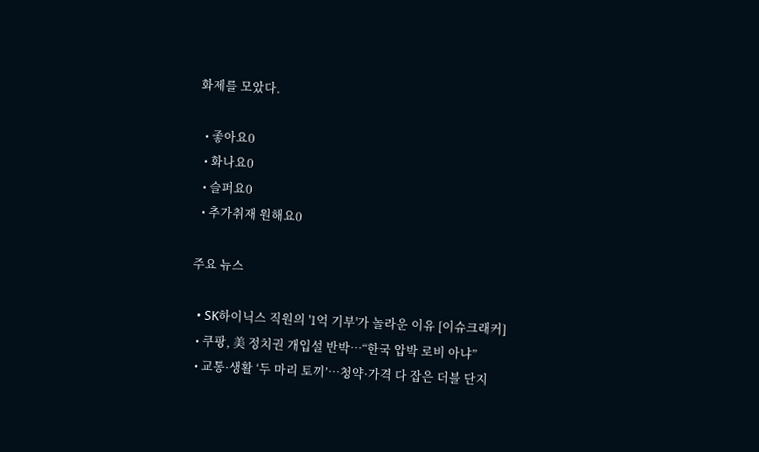화제를 모았다.

  • 좋아요0
  • 화나요0
  • 슬퍼요0
  • 추가취재 원해요0

주요 뉴스

  • SK하이닉스 직원의 '1억 기부'가 놀라운 이유 [이슈크래커]
  • 쿠팡, 美 정치권 개입설 반박⋯“한국 압박 로비 아냐”
  • 교통·생활 ‘두 마리 토끼’⋯청약·가격 다 잡은 더블 단지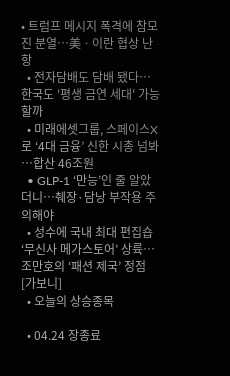• 트럼프 메시지 폭격에 참모진 분열⋯美ㆍ이란 협상 난항
  • 전자담배도 담배 됐다⋯한국도 '평생 금연 세대' 가능할까
  • 미래에셋그룹, 스페이스X로 ‘4대 금융’ 신한 시총 넘봐⋯합산 46조원
  • GLP-1 ‘만능’인 줄 알았더니…췌장·담낭 부작용 주의해야
  • 성수에 국내 최대 편집숍 ‘무신사 메가스토어’ 상륙…조만호의 ‘패션 제국’ 정점[가보니]
  • 오늘의 상승종목

  • 04.24 장종료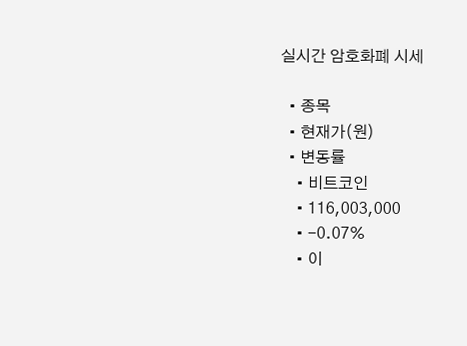실시간 암호화폐 시세

  • 종목
  • 현재가(원)
  • 변동률
    • 비트코인
    • 116,003,000
    • -0.07%
    • 이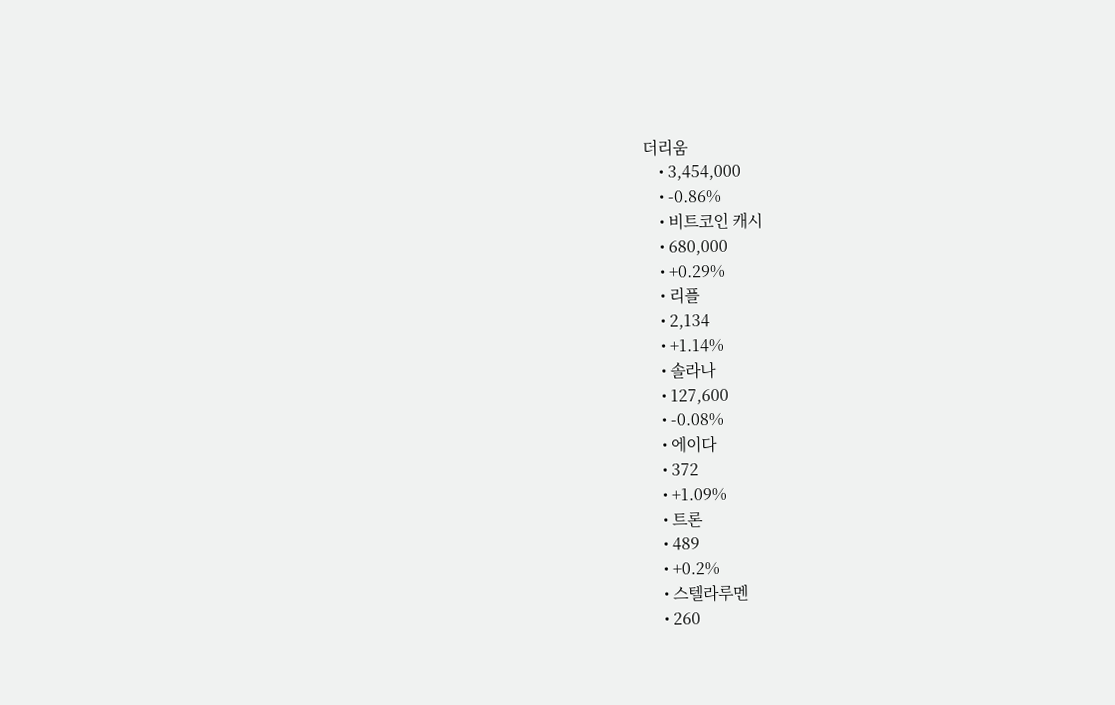더리움
    • 3,454,000
    • -0.86%
    • 비트코인 캐시
    • 680,000
    • +0.29%
    • 리플
    • 2,134
    • +1.14%
    • 솔라나
    • 127,600
    • -0.08%
    • 에이다
    • 372
    • +1.09%
    • 트론
    • 489
    • +0.2%
    • 스텔라루멘
    • 260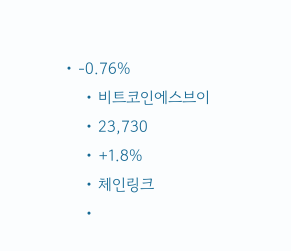• -0.76%
    • 비트코인에스브이
    • 23,730
    • +1.8%
    • 체인링크
    •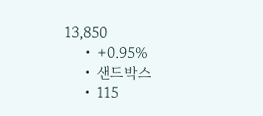13,850
    • +0.95%
    • 샌드박스
    • 115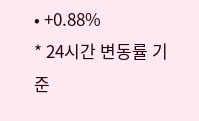• +0.88%
* 24시간 변동률 기준